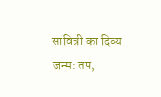सावित्री का दिव्य जन्म: तप,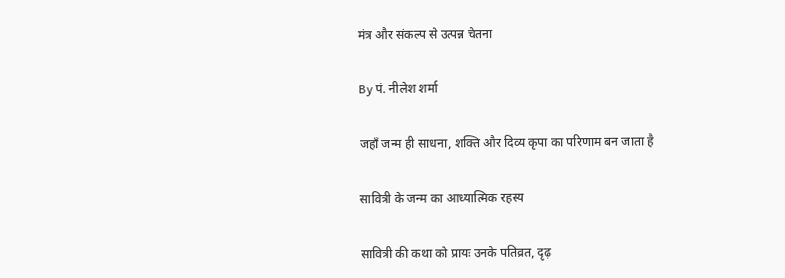मंत्र और संकल्प से उत्पन्न चेतना

By पं. नीलेश शर्मा

जहाँ जन्म ही साधना, शक्ति और दिव्य कृपा का परिणाम बन जाता है

सावित्री के जन्म का आध्यात्मिक रहस्य

सावित्री की कथा को प्रायः उनके पतिव्रत, दृढ़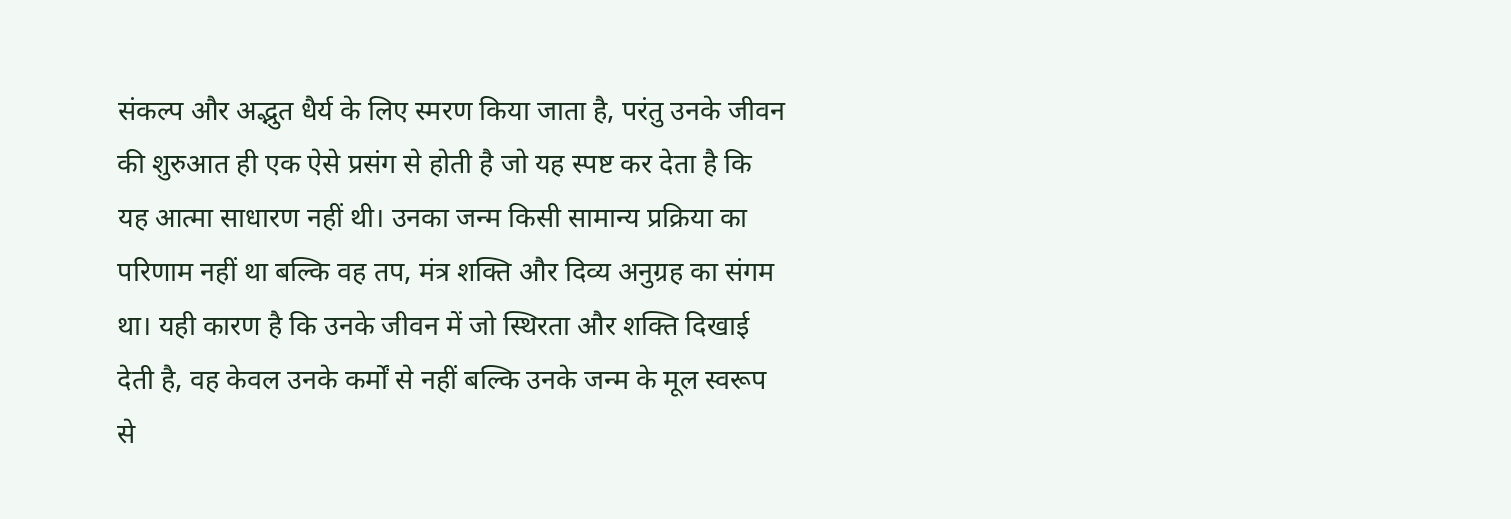संकल्प और अद्भुत धैर्य के लिए स्मरण किया जाता है, परंतु उनके जीवन की शुरुआत ही एक ऐसे प्रसंग से होती है जो यह स्पष्ट कर देता है कि यह आत्मा साधारण नहीं थी। उनका जन्म किसी सामान्य प्रक्रिया का परिणाम नहीं था बल्कि वह तप, मंत्र शक्ति और दिव्य अनुग्रह का संगम था। यही कारण है कि उनके जीवन में जो स्थिरता और शक्ति दिखाई देती है, वह केवल उनके कर्मों से नहीं बल्कि उनके जन्म के मूल स्वरूप से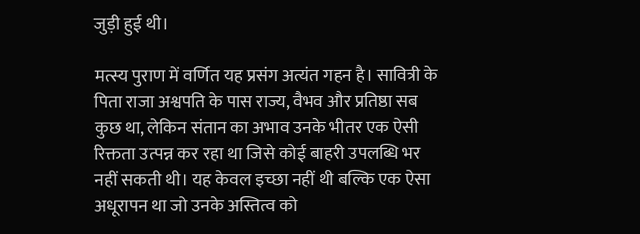जुड़ी हुई थी।

मत्स्य पुराण में वर्णित यह प्रसंग अत्यंत गहन है। सावित्री के पिता राजा अश्वपति के पास राज्य, वैभव और प्रतिष्ठा सब कुछ था, लेकिन संतान का अभाव उनके भीतर एक ऐसी रिक्तता उत्पन्न कर रहा था जिसे कोई बाहरी उपलब्धि भर नहीं सकती थी। यह केवल इच्छा नहीं थी बल्कि एक ऐसा अधूरापन था जो उनके अस्तित्व को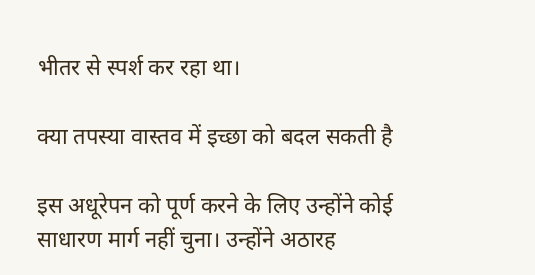भीतर से स्पर्श कर रहा था।

क्या तपस्या वास्तव में इच्छा को बदल सकती है

इस अधूरेपन को पूर्ण करने के लिए उन्होंने कोई साधारण मार्ग नहीं चुना। उन्होंने अठारह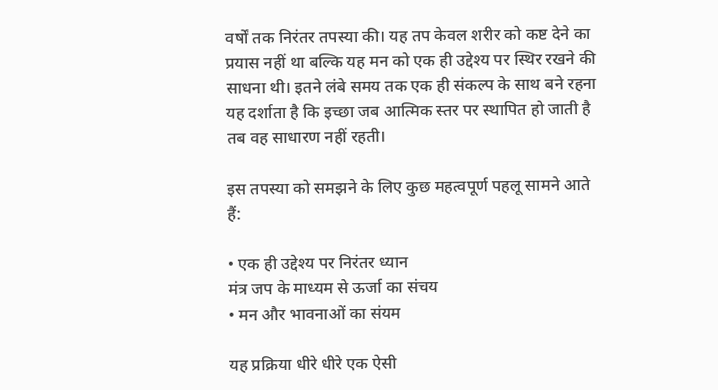वर्षों तक निरंतर तपस्या की। यह तप केवल शरीर को कष्ट देने का प्रयास नहीं था बल्कि यह मन को एक ही उद्देश्य पर स्थिर रखने की साधना थी। इतने लंबे समय तक एक ही संकल्प के साथ बने रहना यह दर्शाता है कि इच्छा जब आत्मिक स्तर पर स्थापित हो जाती है तब वह साधारण नहीं रहती।

इस तपस्या को समझने के लिए कुछ महत्वपूर्ण पहलू सामने आते हैं:

• एक ही उद्देश्य पर निरंतर ध्यान
मंत्र जप के माध्यम से ऊर्जा का संचय
• मन और भावनाओं का संयम

यह प्रक्रिया धीरे धीरे एक ऐसी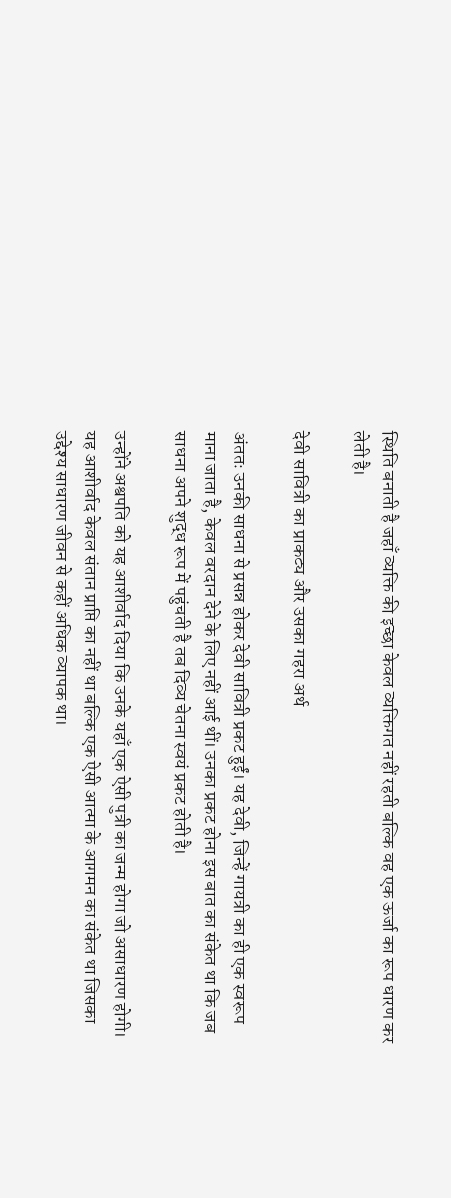स्थिति बनाती है जहाँ व्यक्ति की इच्छा केवल व्यक्तिगत नहीं रहती बल्कि वह एक ऊर्जा का रूप धारण कर लेती है।

देवी सावित्री का प्राकट्य और उसका गहरा अर्थ

अंततः उनकी साधना से प्रसन्न होकर देवी सावित्री प्रकट हुईं। यह देवी, जिन्हें गायत्री का ही एक स्वरूप माना जाता है, केवल वरदान देने के लिए नहीं आई थीं। उनका प्रकट होना इस बात का संकेत था कि जब साधना अपने शुद्ध रूप में पहुंचती है तब दिव्य चेतना स्वयं प्रकट होती है।

उन्होंने अश्वपति को यह आशीर्वाद दिया कि उनके यहाँ एक ऐसी पुत्री का जन्म होगा जो असाधारण होगी। यह आशीर्वाद केवल संतान प्राप्ति का नहीं था बल्कि एक ऐसी आत्मा के आगमन का संकेत था जिसका उद्देश्य साधारण जीवन से कहीं अधिक व्यापक था।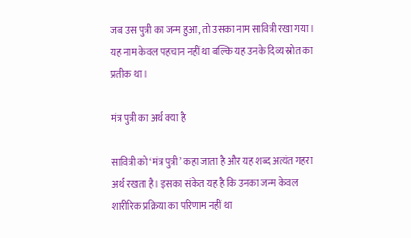जब उस पुत्री का जन्म हुआ, तो उसका नाम सावित्री रखा गया। यह नाम केवल पहचान नहीं था बल्कि यह उनके दिव्य स्रोत का प्रतीक था।

मंत्र पुत्री का अर्थ क्या है

सावित्री को ‘मंत्र पुत्री’ कहा जाता है और यह शब्द अत्यंत गहरा अर्थ रखता है। इसका संकेत यह है कि उनका जन्म केवल शारीरिक प्रक्रिया का परिणाम नहीं था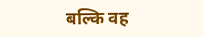बल्कि वह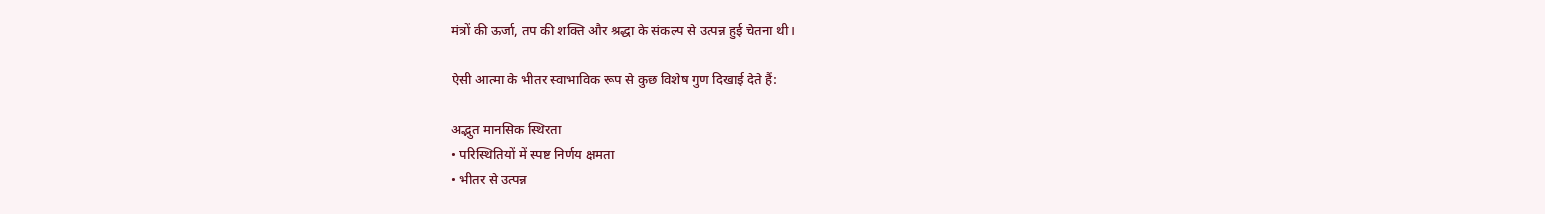मंत्रों की ऊर्जा, तप की शक्ति और श्रद्धा के संकल्प से उत्पन्न हुई चेतना थी।

ऐसी आत्मा के भीतर स्वाभाविक रूप से कुछ विशेष गुण दिखाई देते हैं:

अद्भुत मानसिक स्थिरता
• परिस्थितियों में स्पष्ट निर्णय क्षमता
• भीतर से उत्पन्न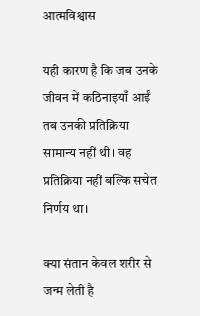आत्मविश्वास

यही कारण है कि जब उनके जीवन में कठिनाइयाँ आईं तब उनकी प्रतिक्रिया सामान्य नहीं थी। वह प्रतिक्रिया नहीं बल्कि सचेत निर्णय था।

क्या संतान केवल शरीर से जन्म लेती है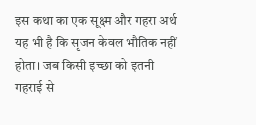इस कथा का एक सूक्ष्म और गहरा अर्थ यह भी है कि सृजन केवल भौतिक नहीं होता। जब किसी इच्छा को इतनी गहराई से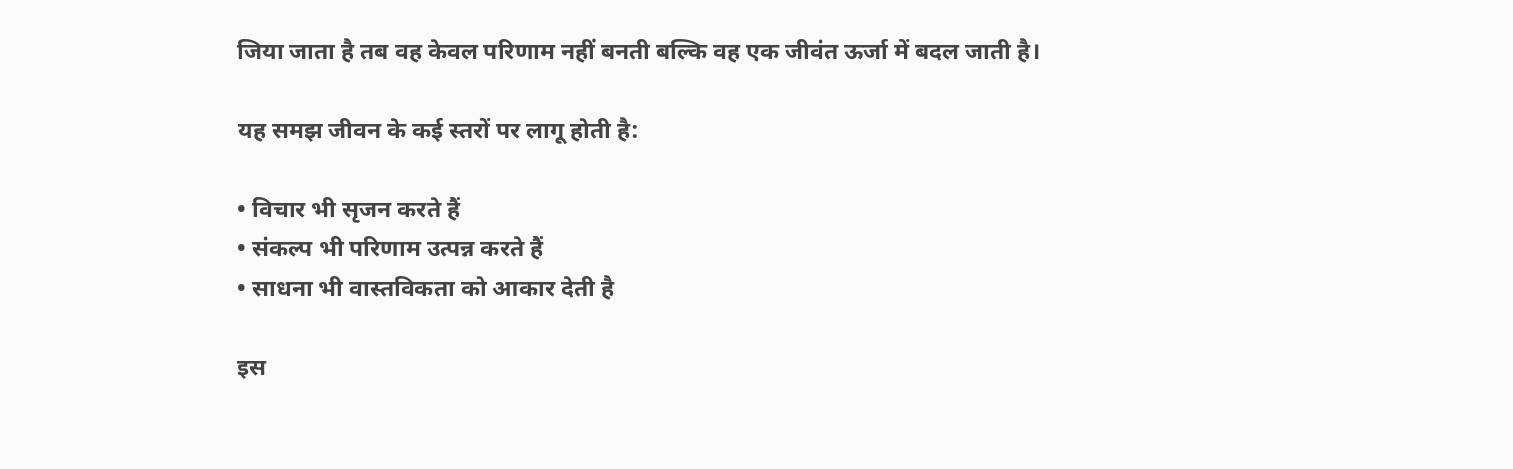जिया जाता है तब वह केवल परिणाम नहीं बनती बल्कि वह एक जीवंत ऊर्जा में बदल जाती है।

यह समझ जीवन के कई स्तरों पर लागू होती है:

• विचार भी सृजन करते हैं
• संकल्प भी परिणाम उत्पन्न करते हैं
• साधना भी वास्तविकता को आकार देती है

इस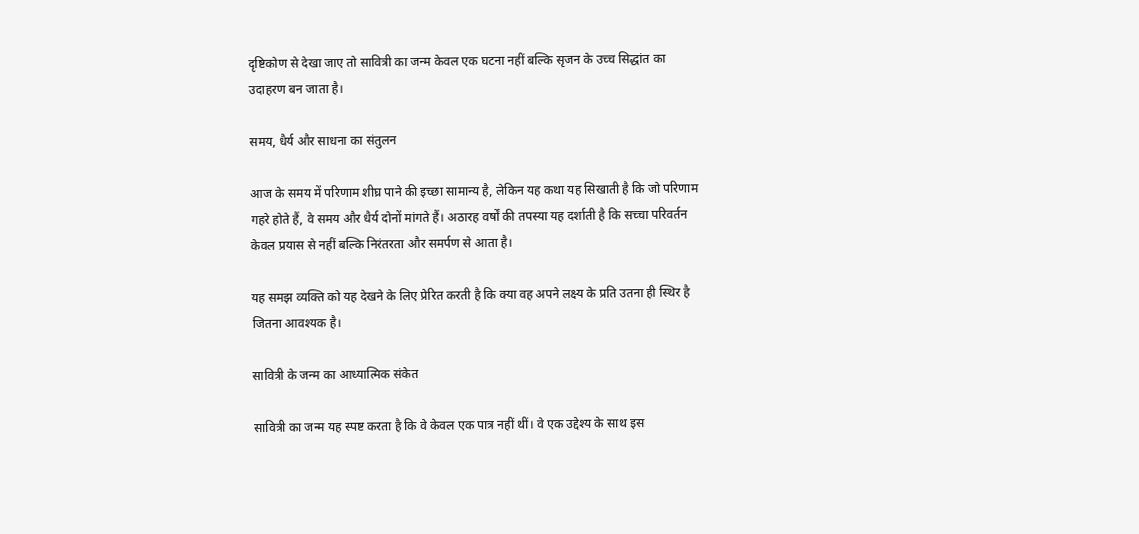दृष्टिकोण से देखा जाए तो सावित्री का जन्म केवल एक घटना नहीं बल्कि सृजन के उच्च सिद्धांत का उदाहरण बन जाता है।

समय, धैर्य और साधना का संतुलन

आज के समय में परिणाम शीघ्र पाने की इच्छा सामान्य है, लेकिन यह कथा यह सिखाती है कि जो परिणाम गहरे होते हैं, वे समय और धैर्य दोनों मांगते हैं। अठारह वर्षों की तपस्या यह दर्शाती है कि सच्चा परिवर्तन केवल प्रयास से नहीं बल्कि निरंतरता और समर्पण से आता है।

यह समझ व्यक्ति को यह देखने के लिए प्रेरित करती है कि क्या वह अपने लक्ष्य के प्रति उतना ही स्थिर है जितना आवश्यक है।

सावित्री के जन्म का आध्यात्मिक संकेत

सावित्री का जन्म यह स्पष्ट करता है कि वे केवल एक पात्र नहीं थीं। वे एक उद्देश्य के साथ इस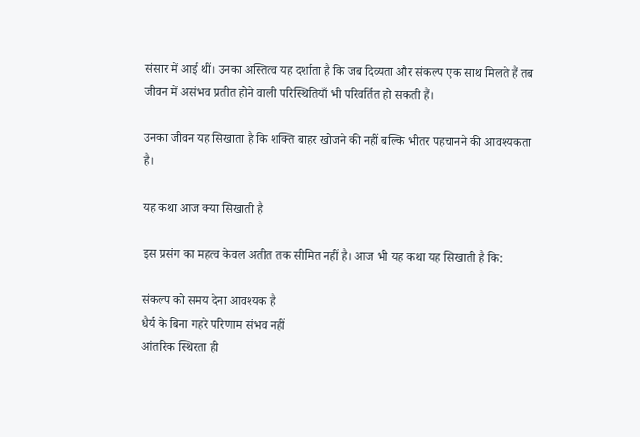संसार में आई थीं। उनका अस्तित्व यह दर्शाता है कि जब दिव्यता और संकल्प एक साथ मिलते हैं तब जीवन में असंभव प्रतीत होने वाली परिस्थितियाँ भी परिवर्तित हो सकती हैं।

उनका जीवन यह सिखाता है कि शक्ति बाहर खोजने की नहीं बल्कि भीतर पहचानने की आवश्यकता है।

यह कथा आज क्या सिखाती है

इस प्रसंग का महत्व केवल अतीत तक सीमित नहीं है। आज भी यह कथा यह सिखाती है कि:

संकल्प को समय देना आवश्यक है
धैर्य के बिना गहरे परिणाम संभव नहीं
आंतरिक स्थिरता ही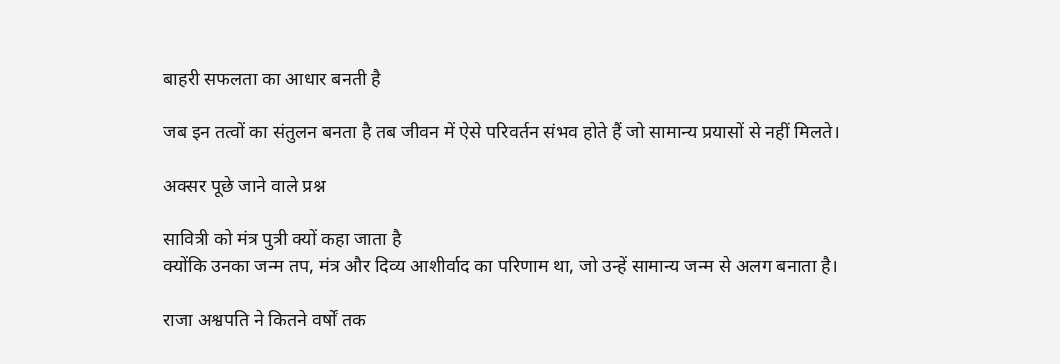बाहरी सफलता का आधार बनती है

जब इन तत्वों का संतुलन बनता है तब जीवन में ऐसे परिवर्तन संभव होते हैं जो सामान्य प्रयासों से नहीं मिलते।

अक्सर पूछे जाने वाले प्रश्न

सावित्री को मंत्र पुत्री क्यों कहा जाता है
क्योंकि उनका जन्म तप, मंत्र और दिव्य आशीर्वाद का परिणाम था, जो उन्हें सामान्य जन्म से अलग बनाता है।

राजा अश्वपति ने कितने वर्षों तक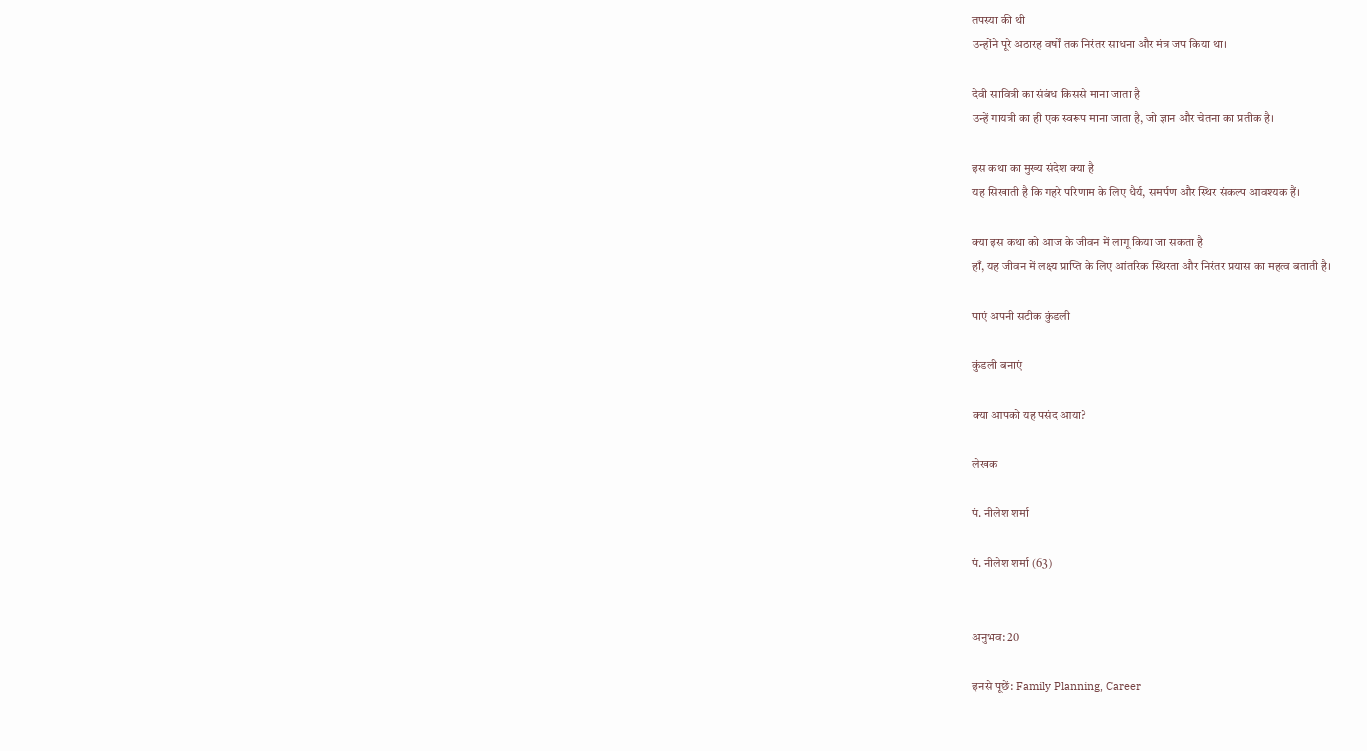तपस्या की थी
उन्होंने पूरे अठारह वर्षों तक निरंतर साधना और मंत्र जप किया था।

देवी सावित्री का संबंध किससे माना जाता है
उन्हें गायत्री का ही एक स्वरूप माना जाता है, जो ज्ञान और चेतना का प्रतीक है।

इस कथा का मुख्य संदेश क्या है
यह सिखाती है कि गहरे परिणाम के लिए धैर्य, समर्पण और स्थिर संकल्प आवश्यक हैं।

क्या इस कथा को आज के जीवन में लागू किया जा सकता है
हाँ, यह जीवन में लक्ष्य प्राप्ति के लिए आंतरिक स्थिरता और निरंतर प्रयास का महत्व बताती है।

पाएं अपनी सटीक कुंडली

कुंडली बनाएं

क्या आपको यह पसंद आया?

लेखक

पं. नीलेश शर्मा

पं. नीलेश शर्मा (63)


अनुभव: 20

इनसे पूछें: Family Planning, Career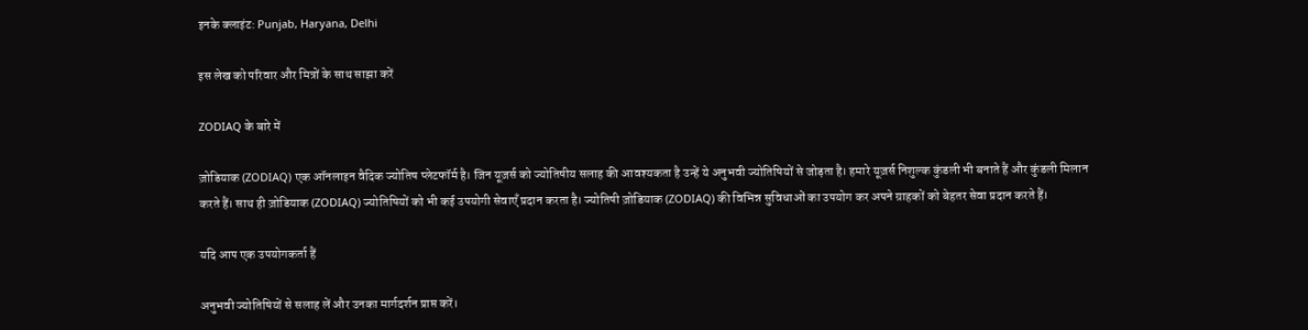इनके क्लाइंट: Punjab, Haryana, Delhi

इस लेख को परिवार और मित्रों के साथ साझा करें

ZODIAQ के बारे में

ज़ोडियाक (ZODIAQ) एक ऑनलाइन वैदिक ज्योतिष प्लेटफॉर्म है। जिन यूज़र्स को ज्योतिषीय सलाह की आवश्यकता है उन्हें ये अनुभवी ज्योतिषियों से जोड़ता है। हमारे यूज़र्स निशुल्क कुंडली भी बनाते हैं और कुंडली मिलान करते हैं। साथ ही ज़ोडियाक (ZODIAQ) ज्योतिषियों को भी कई उपयोगी सेवाएँ प्रदान करता है। ज्योतिषी ज़ोडियाक (ZODIAQ) की विभिन्न सुविधाओं का उपयोग कर अपने ग्राहकों को बेहतर सेवा प्रदान करते हैं।

यदि आप एक उपयोगकर्ता हैं

अनुभवी ज्योतिषियों से सलाह लें और उनका मार्गदर्शन प्राप्त करें।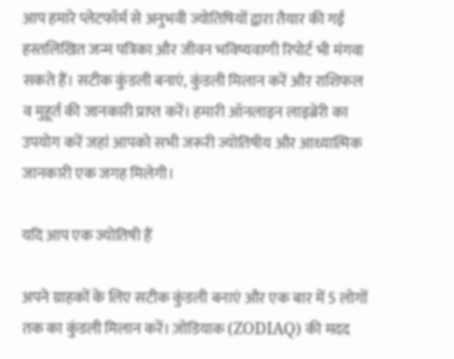आप हमारे प्लेटफॉर्म से अनुभवी ज्योतिषियों द्वारा तैयार की गई हस्तलिखित जन्म पत्रिका और जीवन भविष्यवाणी रिपोर्ट भी मंगवा सकते हैं। सटीक कुंडली बनाएं, कुंडली मिलान करें और राशिफल व मुहूर्त की जानकारी प्राप्त करें। हमारी ऑनलाइन लाइब्रेरी का उपयोग करें जहां आपको सभी जरूरी ज्योतिषीय और आध्यात्मिक जानकारी एक जगह मिलेगी।

यदि आप एक ज्योतिषी हैं

अपने ग्राहकों के लिए सटीक कुंडली बनाएं और एक बार में 5 लोगों तक का कुंडली मिलान करें। ज़ोडियाक (ZODIAQ) की मदद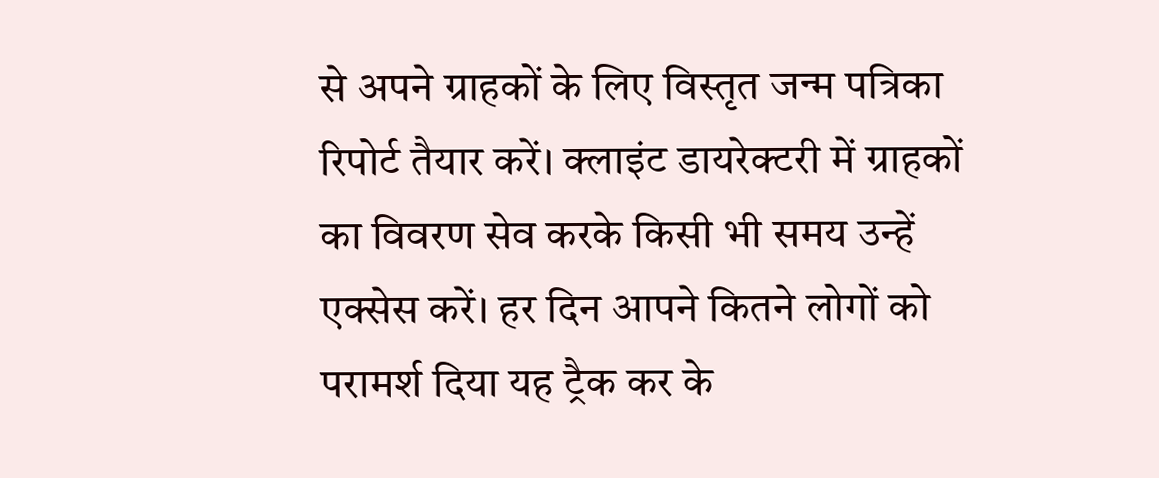से अपने ग्राहकों के लिए विस्तृत जन्म पत्रिका रिपोर्ट तैयार करें। क्लाइंट डायरेक्टरी में ग्राहकों का विवरण सेव करके किसी भी समय उन्हें एक्सेस करें। हर दिन आपने कितने लोगों को परामर्श दिया यह ट्रैक कर के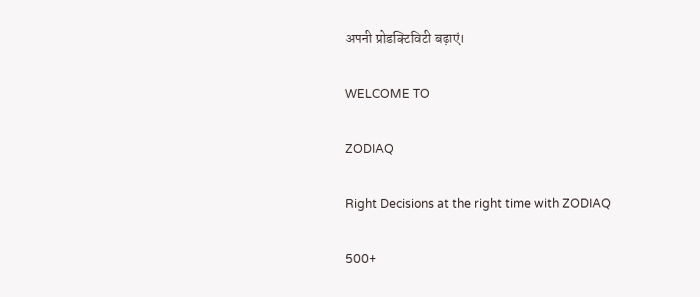अपनी प्रोडक्टिविटी बढ़ाएं।

WELCOME TO

ZODIAQ

Right Decisions at the right time with ZODIAQ

500+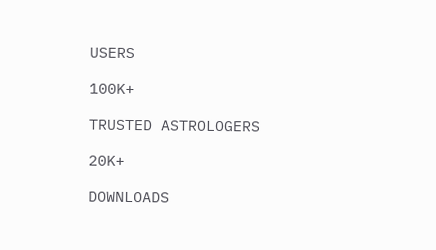USERS

100K+

TRUSTED ASTROLOGERS

20K+

DOWNLOADS